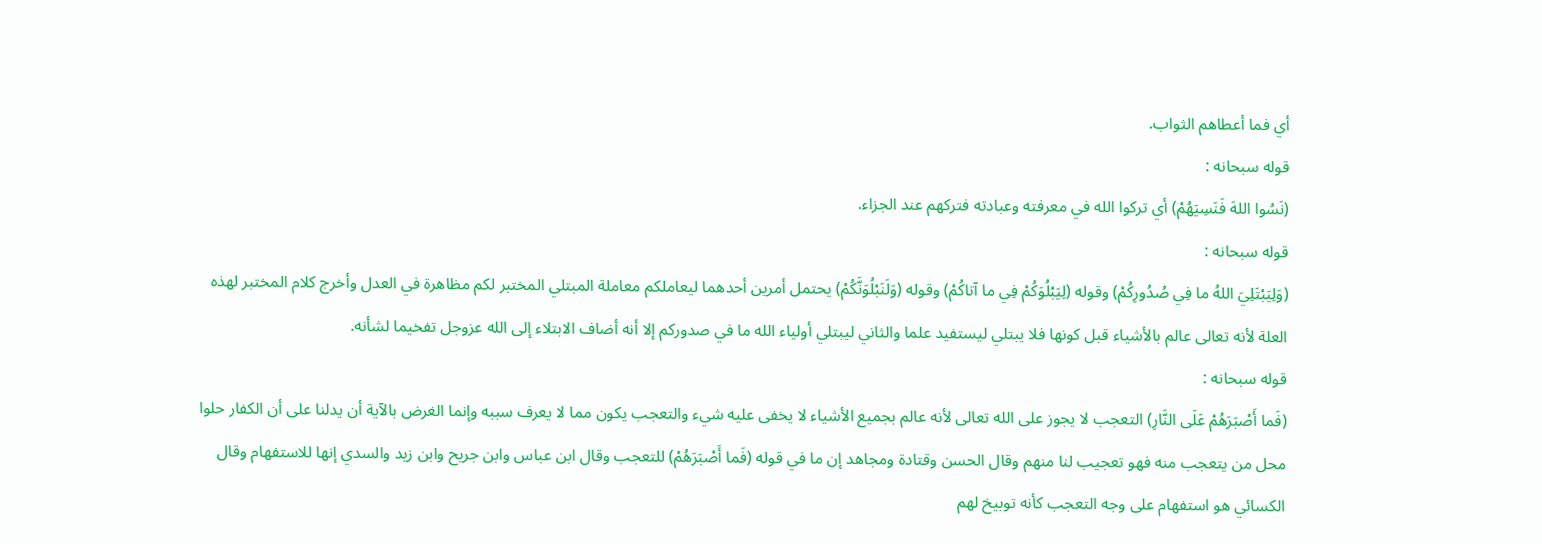أي فما أعطاهم الثواب.
قوله سبحانه :
(نَسُوا اللهَ فَنَسِيَهُمْ) أي تركوا الله في معرفته وعبادته فتركهم عند الجزاء.
قوله سبحانه :
(وَلِيَبْتَلِيَ اللهُ ما فِي صُدُورِكُمْ) وقوله (لِيَبْلُوَكُمْ فِي ما آتاكُمْ) وقوله (وَلَنَبْلُوَنَّكُمْ) يحتمل أمرين أحدهما ليعاملكم معاملة المبتلي المختبر لكم مظاهرة في العدل وأخرج كلام المختبر لهذه العلة لأنه تعالى عالم بالأشياء قبل كونها فلا يبتلي ليستفيد علما والثاني ليبتلي أولياء الله ما في صدوركم إلا أنه أضاف الابتلاء إلى الله عزوجل تفخيما لشأنه.
قوله سبحانه :
(فَما أَصْبَرَهُمْ عَلَى النَّارِ) التعجب لا يجوز على الله تعالى لأنه عالم بجميع الأشياء لا يخفى عليه شيء والتعجب يكون مما لا يعرف سببه وإنما الغرض بالآية أن يدلنا على أن الكفار حلوا محل من يتعجب منه فهو تعجيب لنا منهم وقال الحسن وقتادة ومجاهد إن ما في قوله (فَما أَصْبَرَهُمْ) للتعجب وقال ابن عباس وابن جريح وابن زيد والسدي إنها للاستفهام وقال الكسائي هو استفهام على وجه التعجب كأنه توبيخ لهم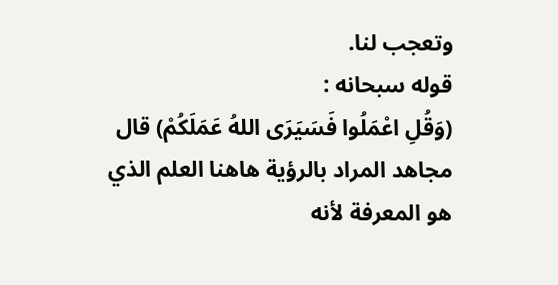وتعجب لنا.
قوله سبحانه :
(وَقُلِ اعْمَلُوا فَسَيَرَى اللهُ عَمَلَكُمْ) قال مجاهد المراد بالرؤية هاهنا العلم الذي هو المعرفة لأنه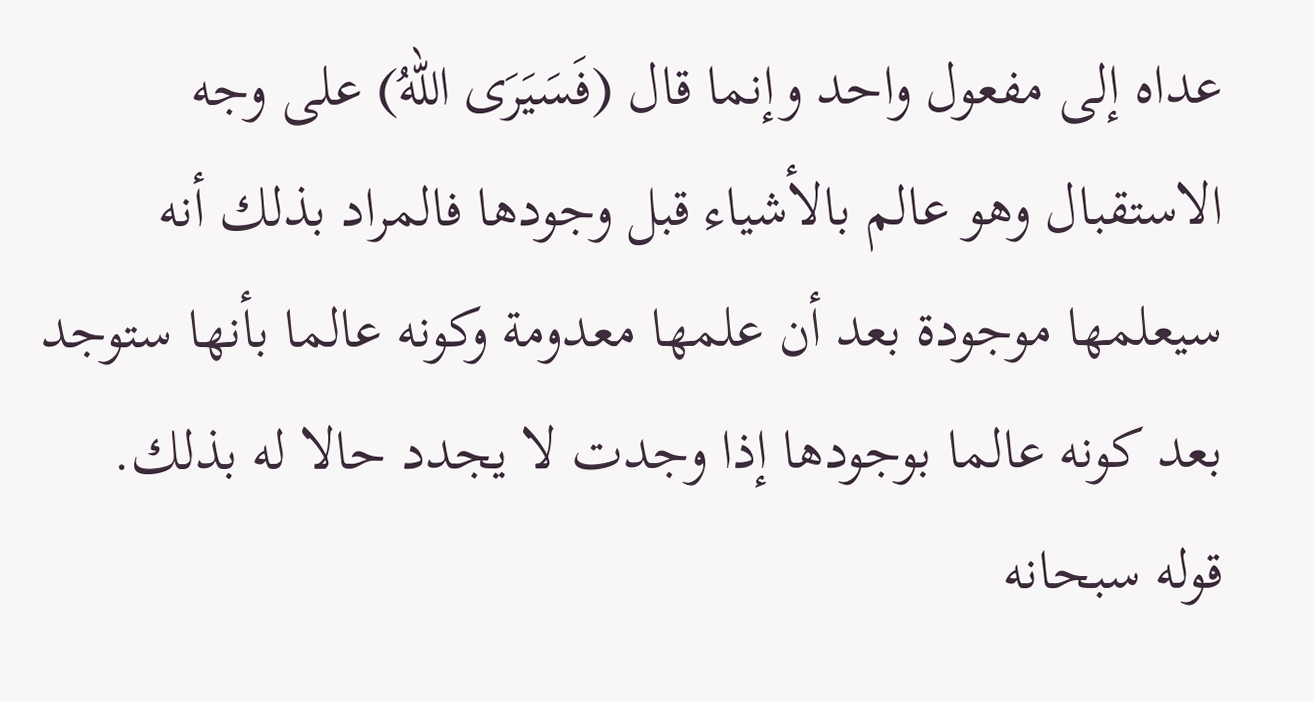عداه إلى مفعول واحد وإنما قال (فَسَيَرَى اللهُ) على وجه الاستقبال وهو عالم بالأشياء قبل وجودها فالمراد بذلك أنه سيعلمها موجودة بعد أن علمها معدومة وكونه عالما بأنها ستوجد بعد كونه عالما بوجودها إذا وجدت لا يجدد حالا له بذلك.
قوله سبحانه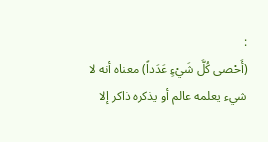:
(أَحْصى كُلَّ شَيْءٍ عَدَداً) معناه أنه لا شيء يعلمه عالم أو يذكره ذاكر إلا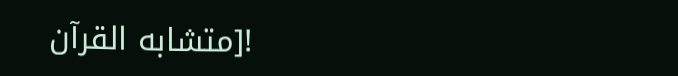![متشابه القرآن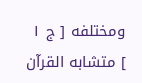ومختلفه [ ج ١ ] متشابه القرآن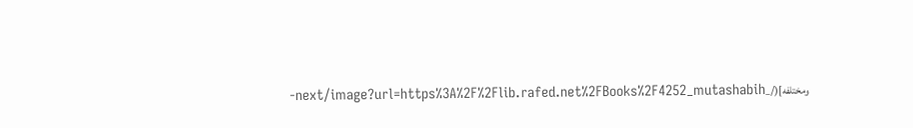ومختلفه](/_next/image?url=https%3A%2F%2Flib.rafed.net%2FBooks%2F4252_mutashabih-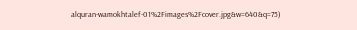alquran-wamokhtalef-01%2Fimages%2Fcover.jpg&w=640&q=75)